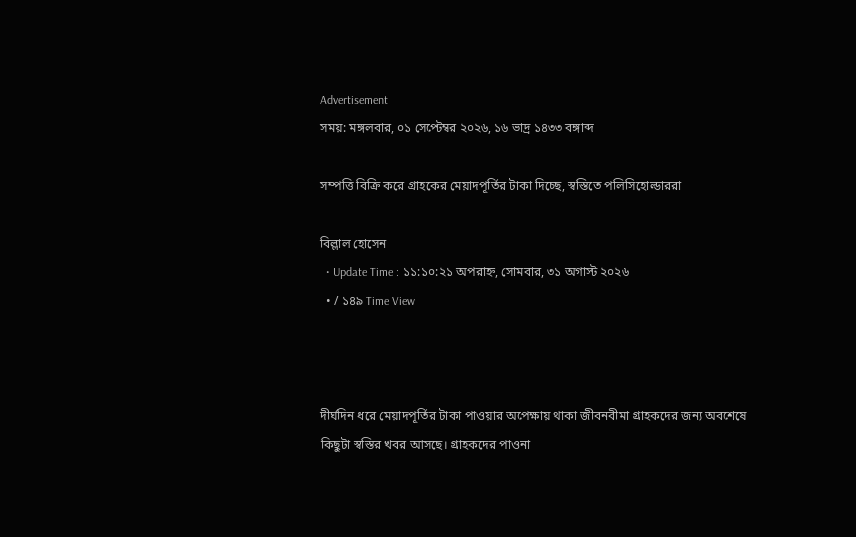Advertisement
সময়: মঙ্গলবার, ০১ সেপ্টেম্বর ২০২৬, ১৬ ভাদ্র ১৪৩৩ বঙ্গাব্দ

সম্পত্তি বিক্রি করে গ্রাহকের মেয়াদপূর্তির টাকা দিচ্ছে, স্বস্তিতে পলিসিহোল্ডাররা

বিল্লাল হোসেন
  • Update Time : ১১:১০:২১ অপরাহ্ন, সোমবার, ৩১ অগাস্ট ২০২৬
  • / ১৪৯ Time View



দীর্ঘদিন ধরে মেয়াদপূর্তির টাকা পাওয়ার অপেক্ষায় থাকা জীবনবীমা গ্রাহকদের জন্য অবশেষে কিছুটা স্বস্তির খবর আসছে। গ্রাহকদের পাওনা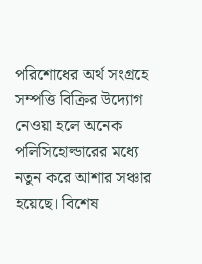পরিশোধের অর্থ সংগ্রহে সম্পত্তি বিক্রির উদ্যোগ নেওয়া হলে অনেক পলিসিহোল্ডারের মধ্যে নতুন করে আশার সঞ্চার হয়েছে। বিশেষ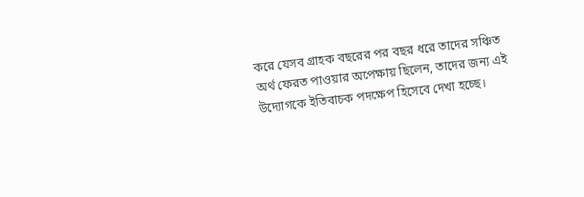করে যেসব গ্রাহক বছরের পর বছর ধরে তাদের সঞ্চিত অর্থ ফেরত পাওয়ার অপেক্ষায় ছিলেন, তাদের জন্য এই উদ্যোগকে ইতিবাচক পদক্ষেপ হিসেবে দেখা হচ্ছে।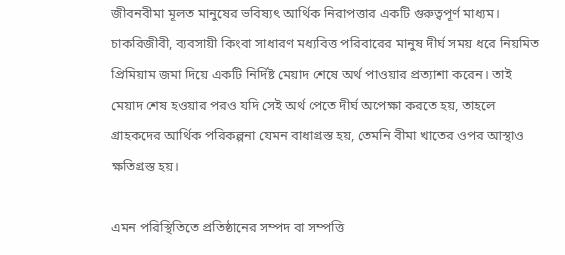জীবনবীমা মূলত মানুষের ভবিষ্যৎ আর্থিক নিরাপত্তার একটি গুরুত্বপূর্ণ মাধ্যম। চাকরিজীবী, ব্যবসায়ী কিংবা সাধারণ মধ্যবিত্ত পরিবারের মানুষ দীর্ঘ সময় ধরে নিয়মিত প্রিমিয়াম জমা দিয়ে একটি নির্দিষ্ট মেয়াদ শেষে অর্থ পাওয়ার প্রত্যাশা করেন। তাই মেয়াদ শেষ হওয়ার পরও যদি সেই অর্থ পেতে দীর্ঘ অপেক্ষা করতে হয়, তাহলে গ্রাহকদের আর্থিক পরিকল্পনা যেমন বাধাগ্রস্ত হয়, তেমনি বীমা খাতের ওপর আস্থাও ক্ষতিগ্রস্ত হয়।

এমন পরিস্থিতিতে প্রতিষ্ঠানের সম্পদ বা সম্পত্তি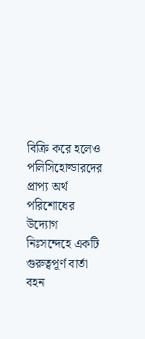বিক্রি করে হলেও পলিসিহোল্ডারদের প্রাপ্য অর্থ পরিশোধের উদ্যোগ নিঃসন্দেহে একটি গুরুত্বপূর্ণ বার্তা বহন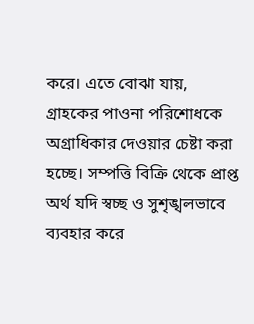করে। এতে বোঝা যায়, গ্রাহকের পাওনা পরিশোধকে অগ্রাধিকার দেওয়ার চেষ্টা করা হচ্ছে। সম্পত্তি বিক্রি থেকে প্রাপ্ত অর্থ যদি স্বচ্ছ ও সুশৃঙ্খলভাবে ব্যবহার করে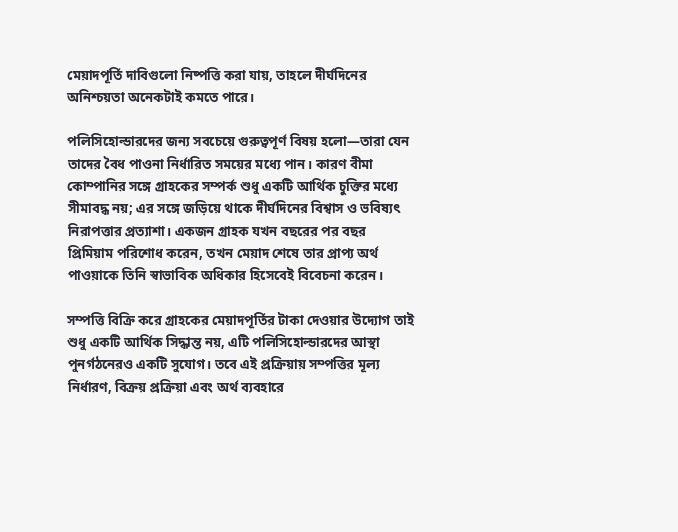মেয়াদপূর্তি দাবিগুলো নিষ্পত্তি করা যায়, তাহলে দীর্ঘদিনের অনিশ্চয়তা অনেকটাই কমতে পারে।

পলিসিহোল্ডারদের জন্য সবচেয়ে গুরুত্বপূর্ণ বিষয় হলো—তারা যেন তাদের বৈধ পাওনা নির্ধারিত সময়ের মধ্যে পান। কারণ বীমা কোম্পানির সঙ্গে গ্রাহকের সম্পর্ক শুধু একটি আর্থিক চুক্তির মধ্যে সীমাবদ্ধ নয়; এর সঙ্গে জড়িয়ে থাকে দীর্ঘদিনের বিশ্বাস ও ভবিষ্যৎ নিরাপত্তার প্রত্যাশা। একজন গ্রাহক যখন বছরের পর বছর প্রিমিয়াম পরিশোধ করেন, তখন মেয়াদ শেষে তার প্রাপ্য অর্থ পাওয়াকে তিনি স্বাভাবিক অধিকার হিসেবেই বিবেচনা করেন।

সম্পত্তি বিক্রি করে গ্রাহকের মেয়াদপূর্তির টাকা দেওয়ার উদ্যোগ তাই শুধু একটি আর্থিক সিদ্ধান্ত নয়, এটি পলিসিহোল্ডারদের আস্থা পুনর্গঠনেরও একটি সুযোগ। তবে এই প্রক্রিয়ায় সম্পত্তির মূল্য নির্ধারণ, বিক্রয় প্রক্রিয়া এবং অর্থ ব্যবহারে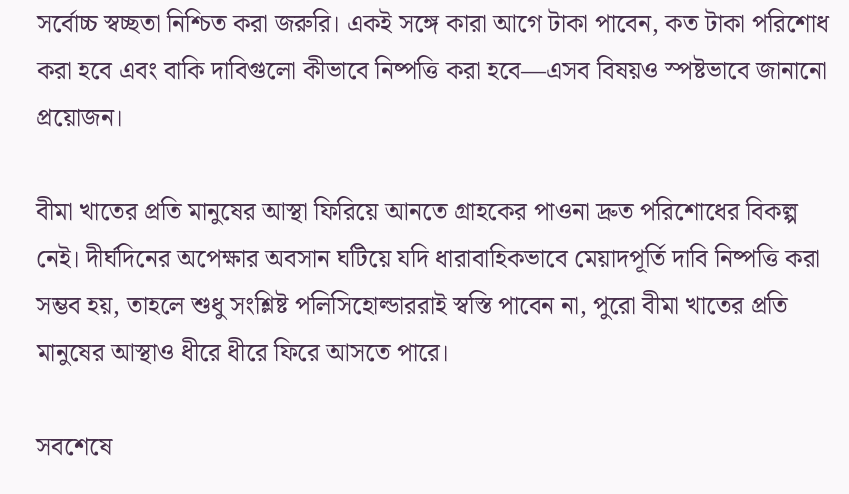সর্বোচ্চ স্বচ্ছতা নিশ্চিত করা জরুরি। একই সঙ্গে কারা আগে টাকা পাবেন, কত টাকা পরিশোধ করা হবে এবং বাকি দাবিগুলো কীভাবে নিষ্পত্তি করা হবে—এসব বিষয়ও স্পষ্টভাবে জানানো প্রয়োজন।

বীমা খাতের প্রতি মানুষের আস্থা ফিরিয়ে আনতে গ্রাহকের পাওনা দ্রুত পরিশোধের বিকল্প নেই। দীর্ঘদিনের অপেক্ষার অবসান ঘটিয়ে যদি ধারাবাহিকভাবে মেয়াদপূর্তি দাবি নিষ্পত্তি করা সম্ভব হয়, তাহলে শুধু সংশ্লিষ্ট পলিসিহোল্ডাররাই স্বস্তি পাবেন না, পুরো বীমা খাতের প্রতি মানুষের আস্থাও ধীরে ধীরে ফিরে আসতে পারে।

সবশেষে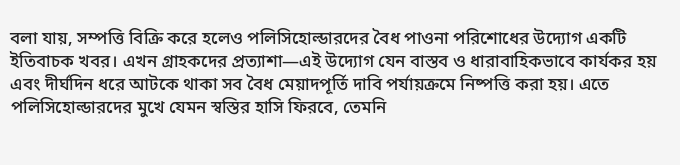বলা যায়, সম্পত্তি বিক্রি করে হলেও পলিসিহোল্ডারদের বৈধ পাওনা পরিশোধের উদ্যোগ একটি ইতিবাচক খবর। এখন গ্রাহকদের প্রত্যাশা—এই উদ্যোগ যেন বাস্তব ও ধারাবাহিকভাবে কার্যকর হয় এবং দীর্ঘদিন ধরে আটকে থাকা সব বৈধ মেয়াদপূর্তি দাবি পর্যায়ক্রমে নিষ্পত্তি করা হয়। এতে পলিসিহোল্ডারদের মুখে যেমন স্বস্তির হাসি ফিরবে, তেমনি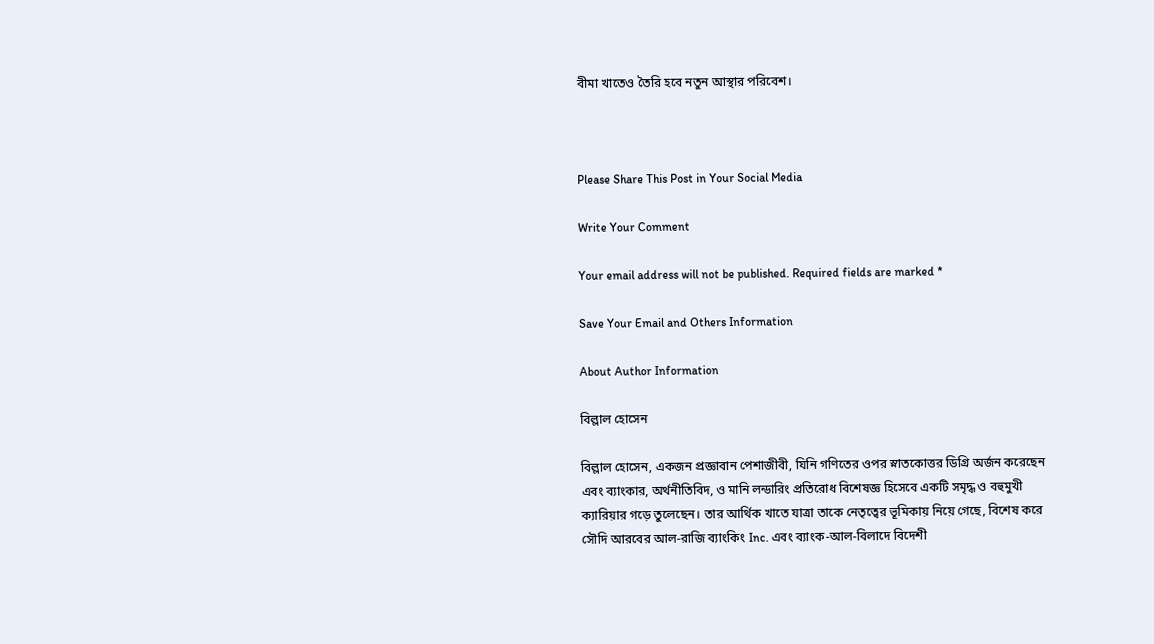বীমা খাতেও তৈরি হবে নতুন আস্থার পরিবেশ।



Please Share This Post in Your Social Media

Write Your Comment

Your email address will not be published. Required fields are marked *

Save Your Email and Others Information

About Author Information

বিল্লাল হোসেন

বিল্লাল হোসেন, একজন প্রজ্ঞাবান পেশাজীবী, যিনি গণিতের ওপর স্নাতকোত্তর ডিগ্রি অর্জন করেছেন এবং ব্যাংকার, অর্থনীতিবিদ, ও মানি লন্ডারিং প্রতিরোধ বিশেষজ্ঞ হিসেবে একটি সমৃদ্ধ ও বহুমুখী ক্যারিয়ার গড়ে তুলেছেন। তার আর্থিক খাতে যাত্রা তাকে নেতৃত্বের ভূমিকায় নিয়ে গেছে, বিশেষ করে সৌদি আরবের আল-রাজি ব্যাংকিং Inc. এবং ব্যাংক-আল-বিলাদে বিদেশী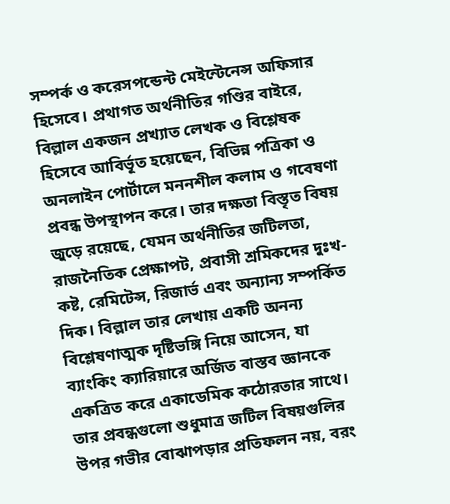সম্পর্ক ও করেসপন্ডেন্ট মেইন্টেনেন্স অফিসার হিসেবে। প্রথাগত অর্থনীতির গণ্ডির বাইরে, বিল্লাল একজন প্রখ্যাত লেখক ও বিশ্লেষক হিসেবে আবির্ভূত হয়েছেন, বিভিন্ন পত্রিকা ও অনলাইন পোর্টালে মননশীল কলাম ও গবেষণা প্রবন্ধ উপস্থাপন করে। তার দক্ষতা বিস্তৃত বিষয় জুড়ে রয়েছে, যেমন অর্থনীতির জটিলতা, রাজনৈতিক প্রেক্ষাপট, প্রবাসী শ্রমিকদের দুঃখ-কষ্ট, রেমিটেন্স, রিজার্ভ এবং অন্যান্য সম্পর্কিত দিক। বিল্লাল তার লেখায় একটি অনন্য বিশ্লেষণাত্মক দৃষ্টিভঙ্গি নিয়ে আসেন, যা ব্যাংকিং ক্যারিয়ারে অর্জিত বাস্তব জ্ঞানকে একত্রিত করে একাডেমিক কঠোরতার সাথে। তার প্রবন্ধগুলো শুধুমাত্র জটিল বিষয়গুলির উপর গভীর বোঝাপড়ার প্রতিফলন নয়, বরং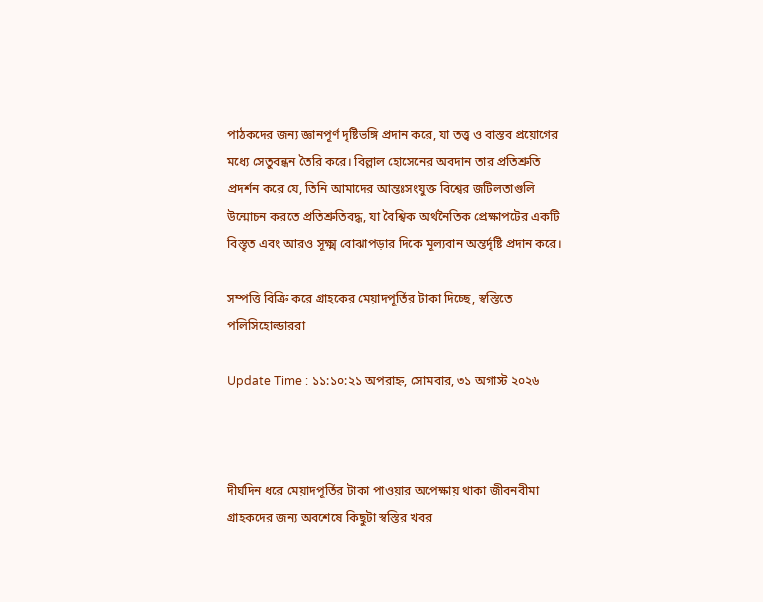পাঠকদের জন্য জ্ঞানপূর্ণ দৃষ্টিভঙ্গি প্রদান করে, যা তত্ত্ব ও বাস্তব প্রয়োগের মধ্যে সেতুবন্ধন তৈরি করে। বিল্লাল হোসেনের অবদান তার প্রতিশ্রুতি প্রদর্শন করে যে, তিনি আমাদের আন্তঃসংযুক্ত বিশ্বের জটিলতাগুলি উন্মোচন করতে প্রতিশ্রুতিবদ্ধ, যা বৈশ্বিক অর্থনৈতিক প্রেক্ষাপটের একটি বিস্তৃত এবং আরও সূক্ষ্ম বোঝাপড়ার দিকে মূল্যবান অন্তর্দৃষ্টি প্রদান করে।

সম্পত্তি বিক্রি করে গ্রাহকের মেয়াদপূর্তির টাকা দিচ্ছে, স্বস্তিতে পলিসিহোল্ডাররা

Update Time : ১১:১০:২১ অপরাহ্ন, সোমবার, ৩১ অগাস্ট ২০২৬



দীর্ঘদিন ধরে মেয়াদপূর্তির টাকা পাওয়ার অপেক্ষায় থাকা জীবনবীমা গ্রাহকদের জন্য অবশেষে কিছুটা স্বস্তির খবর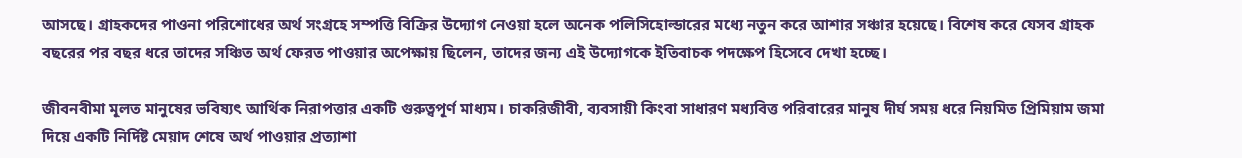আসছে। গ্রাহকদের পাওনা পরিশোধের অর্থ সংগ্রহে সম্পত্তি বিক্রির উদ্যোগ নেওয়া হলে অনেক পলিসিহোল্ডারের মধ্যে নতুন করে আশার সঞ্চার হয়েছে। বিশেষ করে যেসব গ্রাহক বছরের পর বছর ধরে তাদের সঞ্চিত অর্থ ফেরত পাওয়ার অপেক্ষায় ছিলেন, তাদের জন্য এই উদ্যোগকে ইতিবাচক পদক্ষেপ হিসেবে দেখা হচ্ছে।

জীবনবীমা মূলত মানুষের ভবিষ্যৎ আর্থিক নিরাপত্তার একটি গুরুত্বপূর্ণ মাধ্যম। চাকরিজীবী, ব্যবসায়ী কিংবা সাধারণ মধ্যবিত্ত পরিবারের মানুষ দীর্ঘ সময় ধরে নিয়মিত প্রিমিয়াম জমা দিয়ে একটি নির্দিষ্ট মেয়াদ শেষে অর্থ পাওয়ার প্রত্যাশা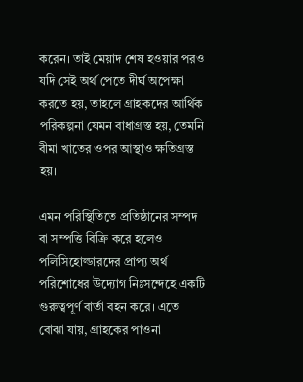করেন। তাই মেয়াদ শেষ হওয়ার পরও যদি সেই অর্থ পেতে দীর্ঘ অপেক্ষা করতে হয়, তাহলে গ্রাহকদের আর্থিক পরিকল্পনা যেমন বাধাগ্রস্ত হয়, তেমনি বীমা খাতের ওপর আস্থাও ক্ষতিগ্রস্ত হয়।

এমন পরিস্থিতিতে প্রতিষ্ঠানের সম্পদ বা সম্পত্তি বিক্রি করে হলেও পলিসিহোল্ডারদের প্রাপ্য অর্থ পরিশোধের উদ্যোগ নিঃসন্দেহে একটি গুরুত্বপূর্ণ বার্তা বহন করে। এতে বোঝা যায়, গ্রাহকের পাওনা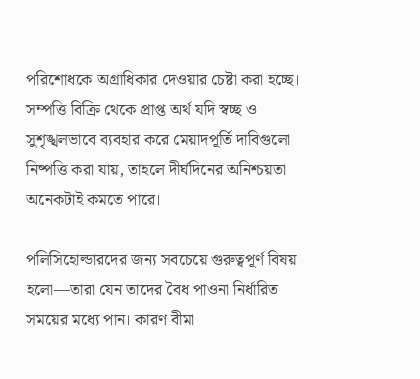পরিশোধকে অগ্রাধিকার দেওয়ার চেষ্টা করা হচ্ছে। সম্পত্তি বিক্রি থেকে প্রাপ্ত অর্থ যদি স্বচ্ছ ও সুশৃঙ্খলভাবে ব্যবহার করে মেয়াদপূর্তি দাবিগুলো নিষ্পত্তি করা যায়, তাহলে দীর্ঘদিনের অনিশ্চয়তা অনেকটাই কমতে পারে।

পলিসিহোল্ডারদের জন্য সবচেয়ে গুরুত্বপূর্ণ বিষয় হলো—তারা যেন তাদের বৈধ পাওনা নির্ধারিত সময়ের মধ্যে পান। কারণ বীমা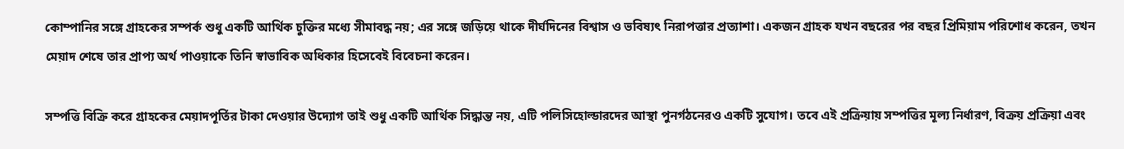কোম্পানির সঙ্গে গ্রাহকের সম্পর্ক শুধু একটি আর্থিক চুক্তির মধ্যে সীমাবদ্ধ নয়; এর সঙ্গে জড়িয়ে থাকে দীর্ঘদিনের বিশ্বাস ও ভবিষ্যৎ নিরাপত্তার প্রত্যাশা। একজন গ্রাহক যখন বছরের পর বছর প্রিমিয়াম পরিশোধ করেন, তখন মেয়াদ শেষে তার প্রাপ্য অর্থ পাওয়াকে তিনি স্বাভাবিক অধিকার হিসেবেই বিবেচনা করেন।

সম্পত্তি বিক্রি করে গ্রাহকের মেয়াদপূর্তির টাকা দেওয়ার উদ্যোগ তাই শুধু একটি আর্থিক সিদ্ধান্ত নয়, এটি পলিসিহোল্ডারদের আস্থা পুনর্গঠনেরও একটি সুযোগ। তবে এই প্রক্রিয়ায় সম্পত্তির মূল্য নির্ধারণ, বিক্রয় প্রক্রিয়া এবং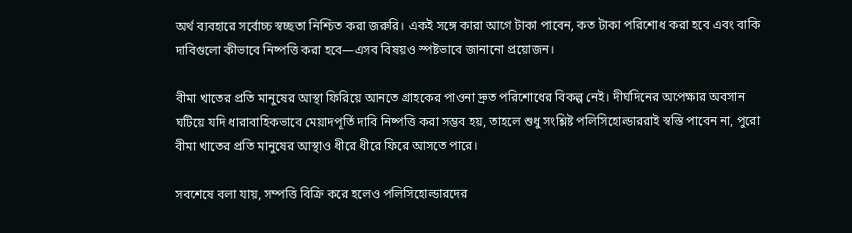অর্থ ব্যবহারে সর্বোচ্চ স্বচ্ছতা নিশ্চিত করা জরুরি। একই সঙ্গে কারা আগে টাকা পাবেন, কত টাকা পরিশোধ করা হবে এবং বাকি দাবিগুলো কীভাবে নিষ্পত্তি করা হবে—এসব বিষয়ও স্পষ্টভাবে জানানো প্রয়োজন।

বীমা খাতের প্রতি মানুষের আস্থা ফিরিয়ে আনতে গ্রাহকের পাওনা দ্রুত পরিশোধের বিকল্প নেই। দীর্ঘদিনের অপেক্ষার অবসান ঘটিয়ে যদি ধারাবাহিকভাবে মেয়াদপূর্তি দাবি নিষ্পত্তি করা সম্ভব হয়, তাহলে শুধু সংশ্লিষ্ট পলিসিহোল্ডাররাই স্বস্তি পাবেন না, পুরো বীমা খাতের প্রতি মানুষের আস্থাও ধীরে ধীরে ফিরে আসতে পারে।

সবশেষে বলা যায়, সম্পত্তি বিক্রি করে হলেও পলিসিহোল্ডারদের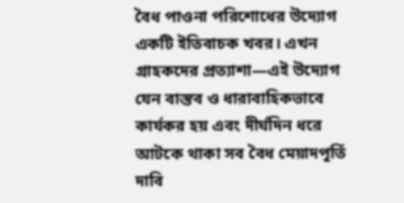বৈধ পাওনা পরিশোধের উদ্যোগ একটি ইতিবাচক খবর। এখন গ্রাহকদের প্রত্যাশা—এই উদ্যোগ যেন বাস্তব ও ধারাবাহিকভাবে কার্যকর হয় এবং দীর্ঘদিন ধরে আটকে থাকা সব বৈধ মেয়াদপূর্তি দাবি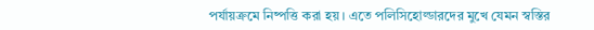পর্যায়ক্রমে নিষ্পত্তি করা হয়। এতে পলিসিহোল্ডারদের মুখে যেমন স্বস্তির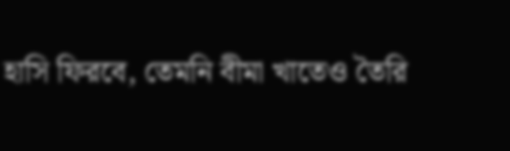হাসি ফিরবে, তেমনি বীমা খাতেও তৈরি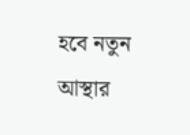হবে নতুন আস্থার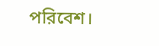পরিবেশ।